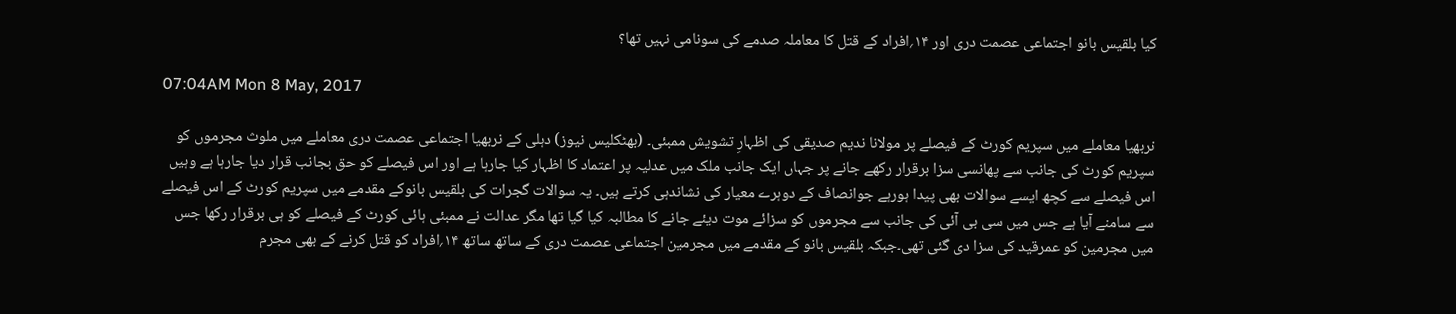کیا بلقیس بانو اجتماعی عصمت دری اور ۱۴؍افراد کے قتل کا معاملہ صدمے کی سونامی نہیں تھا؟

07:04AM Mon 8 May, 2017

نربھیا معاملے میں سپریم کورٹ کے فیصلے پر مولانا ندیم صدیقی کی اظہارِ تشویش ممبئی۔ (بھٹکلیس نیوز) دہلی کے نربھیا اجتماعی عصمت دری معاملے میں ملوث مجرموں کو سپریم کورٹ کی جانب سے پھانسی سزا برقرار رکھے جانے پر جہاں ایک جانب ملک میں عدلیہ پر اعتماد کا اظہار کیا جارہا ہے اور اس فیصلے کو حق بجانب قرار دیا جارہا ہے وہیں اس فیصلے سے کچھ ایسے سوالات بھی پیدا ہورہے جوانصاف کے دوہرے معیار کی نشاندہی کرتے ہیں۔ یہ سوالات گجرات کی بلقیس بانوکے مقدمے میں سپریم کورٹ کے اس فیصلے سے سامنے آیا ہے جس میں سی بی آئی کی جانب سے مجرموں کو سزائے موت دیئے جانے کا مطالبہ کیا گیا تھا مگر عدالت نے ممبئی ہائی کورٹ کے فیصلے کو ہی برقرار رکھا جس میں مجرمین کو عمرقید کی سزا دی گئی تھی۔جبکہ بلقیس بانو کے مقدمے میں مجرمین اجتماعی عصمت دری کے ساتھ ساتھ ۱۴؍افراد کو قتل کرنے کے بھی مجرم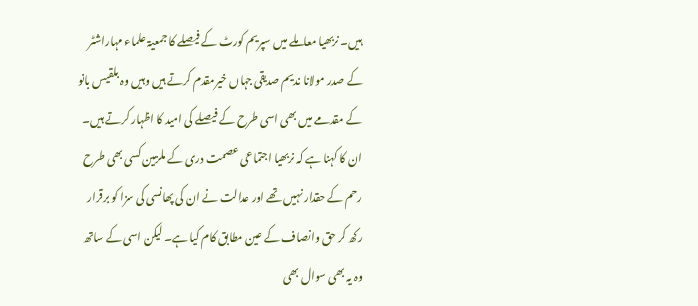ہیں۔ نربھیا معاملے میں سپریم کورٹ کے فیصلے کا جمعیۃ علماء مہاراشٹر کے صدر مولانا ندیم صدیقی جہاں خیرمقدم کرتے ہیں وہیں وہ بلقیس بانو کے مقدمے میں بھی اسی طرح کے فیصلے کی امید کا اظہار کرتے ہیں۔ ان کا کہنا ہے کہ نربھیا اجتماعی عصمت دری کے ملزمین کسی بھی طرح رحم کے حقدار نہیں تھے اور عدالت نے ان کی پھانسی کی سزا کو برقرار رکھ کر حق وانصاف کے عین مطابق کام کیا ہے۔ لیکن اسی کے ساتھ وہ یہ بھی سوال بھی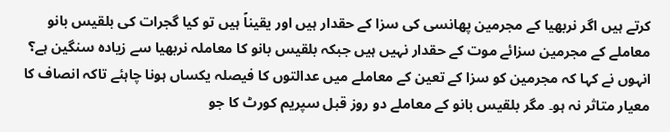کرتے ہیں اگر نربھیا کے مجرمین پھانسی کی سزا کے حقدار ہیں اور یقیناً ہیں تو کیا گجرات کی بلقیس بانو معاملے کے مجرمین سزائے موت کے حقدار نہیں ہیں جبکہ بلقیس بانو کا معاملہ نربھیا سے زیادہ سنگین ہے؟ انہوں نے کہا کہ مجرمین کو سزا کے تعین کے معاملے میں عدالتوں کا فیصلہ یکساں ہونا چاہئے تاکہ انصاف کا معیار متاثر نہ ہو۔ مگر بلقیس بانو کے معاملے دو روز قبل سپریم کورٹ کا جو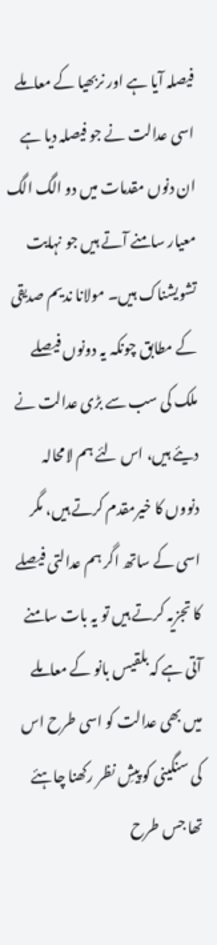فیصلہ آیا ہے اور نربھیا کے معاملے اسی عدالت نے جو فیصلہ دیا ہے ان دنوں مقدمات میں دو الگ الگ معیار سامنے آتے ہیں جو نہایت تشویشناک ہیں۔ مولانا ندیم صدیقی کے مطابق چونکہ یہ دونوں فیصلے ملک کی سب سے بڑی عدالت نے دیئے ہیں، اس لئے ہم لامحالہ دنووں کا خیرمقدم کرتے ہیں، مگر اسی کے ساتھ اگر ہم عدالتی فیصلے کا تجزیہ کرتے ہیں تو یہ بات سامنے آتی ہے کہ بلقیس بانو کے معاملے میں بھی عدالت کو اسی طرح اس کی سنگینی کو پیشِ نظر رکھنا چاہئے تھا جس طرح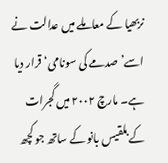نربھیا کے معاملے میں عدالت نے اسے’ صدمے کی سونامی‘ قرار دیا ہے۔ مارچ ۲۰۰۲ میں گجرات کے بلقیس بانو کے ساتھ جو کچھ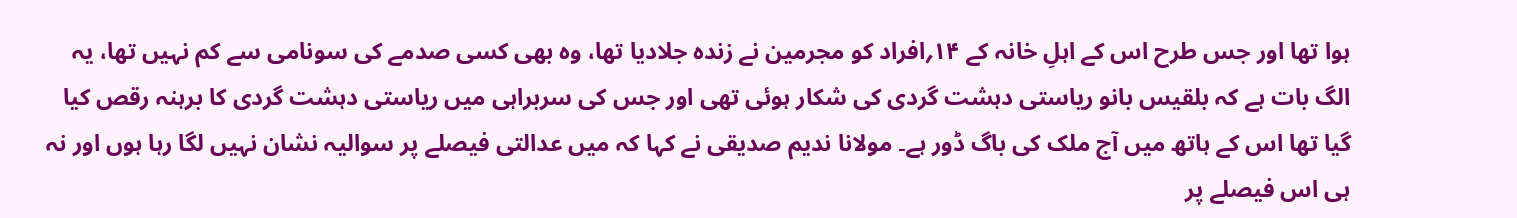ہوا تھا اور جس طرح اس کے اہلِ خانہ کے ۱۴؍افراد کو مجرمین نے زندہ جلادیا تھا، وہ بھی کسی صدمے کی سونامی سے کم نہیں تھا، یہ الگ بات ہے کہ بلقیس بانو ریاستی دہشت گردی کی شکار ہوئی تھی اور جس کی سربراہی میں ریاستی دہشت گردی کا برہنہ رقص کیا گیا تھا اس کے ہاتھ میں آج ملک کی باگ ڈور ہے۔ مولانا ندیم صدیقی نے کہا کہ میں عدالتی فیصلے پر سوالیہ نشان نہیں لگا رہا ہوں اور نہ ہی اس فیصلے پر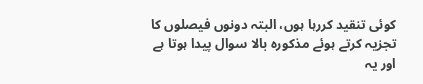کوئی تنقید کررہا ہوں، البتہ دونوں فیصلوں کا تجزیہ کرتے ہوئے مذکورہ بالا سوال پیدا ہوتا ہے اور یہ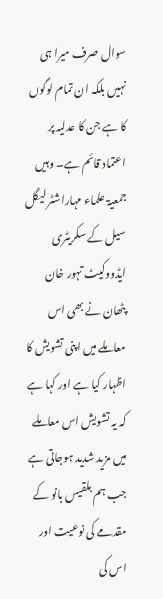سوال صرف میرا ہی نہیں بلکہ ان تمام لوگوں کا ہے جن کا عدلیہ پر اعتماد قائم ہے۔ وہیں جمعیۃ علماء مہاراشٹر لیگل سیل کے سکریٹری ایڈووکیٹ تہور خان پٹھان نے بھی اس معاملے میں اپنی تشویش کا اظہار کیا ہے اور کہا ہے کہ یہ تشویش اس معاملے میں مزید شدید ہوجاتی ہے جب ہم بلقیس بانو کے مقدمے کی نوعیت اور اس کی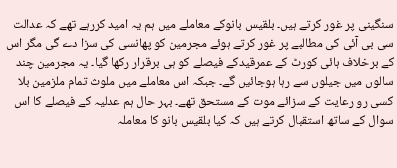سنگینی پر غور کرتے ہیں۔ بلقیس بانوکے معاملے میں ہم یہ امید کررہے تھے کہ عدالت سی بی آئی کی مطالبے پر غور کرتے ہوئے مجرمین کو پھانسی کی سزا دے گی مگر اس کے برخلاف ہائی کورٹ کے عمرقیدکے فیصلے کو ہی برقرار رکھا گیا۔ یہ مجرمین چند سالوں میں جیلوں سے رہا ہوجائیں گے۔ جبکہ اس معاملے میں ملوث تمام ملزمین بلا کسی رو رعایت کے سزائے موت کے مستحق تھے۔ بہر حال ہم عدلیہ کے فیصلے کا اس سوال کے ساتھ استقبال کرتے ہیں کہ کیا بلقیس بانو کا معاملہ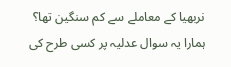نربھیا کے معاملے سے کم سنگین تھا؟ ہمارا یہ سوال عدلیہ پر کسی طرح کی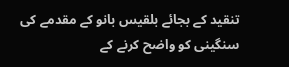تنقید کے بجائے بلقیس بانو کے مقدمے کی سنگینی کو واضح کرنے کے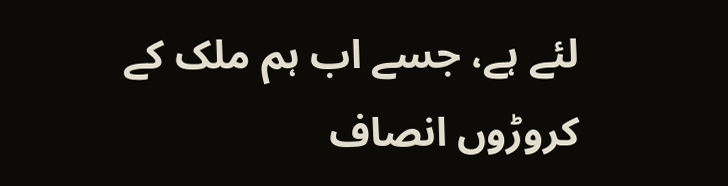لئے ہے، جسے اب ہم ملک کے کروڑوں انصاف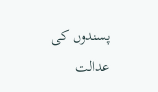پسندوں کی عدالت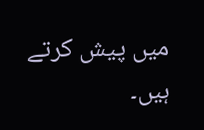میں پیش کرتے ہیں۔